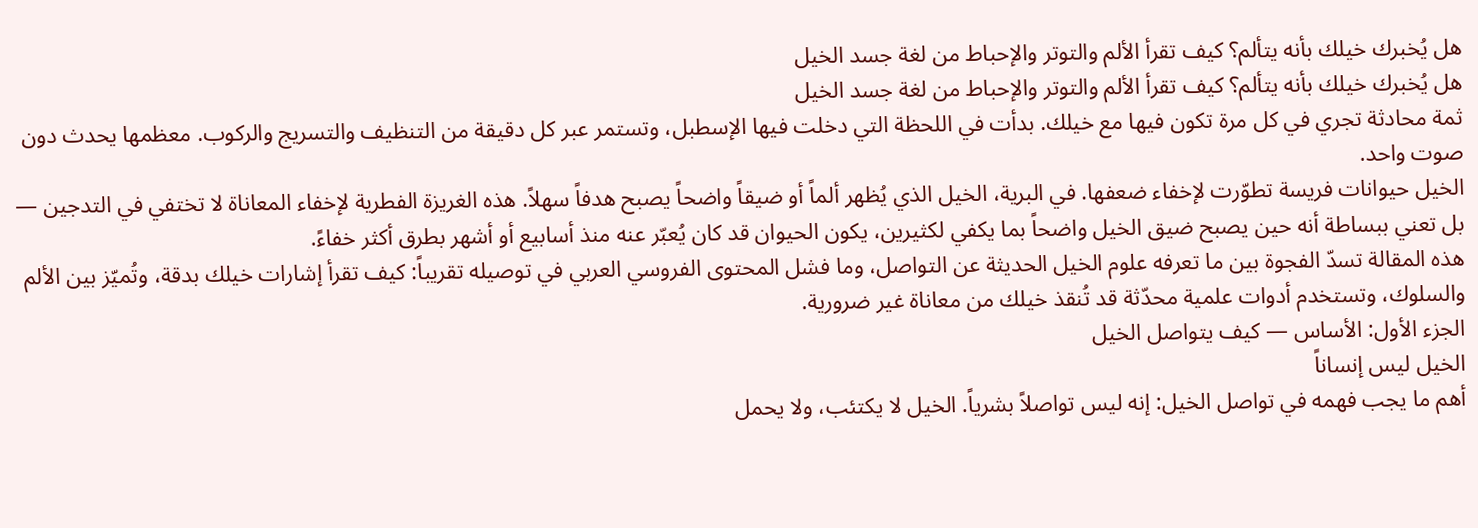هل يُخبرك خيلك بأنه يتألم؟ كيف تقرأ الألم والتوتر والإحباط من لغة جسد الخيل
هل يُخبرك خيلك بأنه يتألم؟ كيف تقرأ الألم والتوتر والإحباط من لغة جسد الخيل
ثمة محادثة تجري في كل مرة تكون فيها مع خيلك. بدأت في اللحظة التي دخلت فيها الإسطبل، وتستمر عبر كل دقيقة من التنظيف والتسريج والركوب. معظمها يحدث دون صوت واحد.
الخيل حيوانات فريسة تطوّرت لإخفاء ضعفها. في البرية، الخيل الذي يُظهر ألماً أو ضيقاً واضحاً يصبح هدفاً سهلاً. هذه الغريزة الفطرية لإخفاء المعاناة لا تختفي في التدجين — بل تعني ببساطة أنه حين يصبح ضيق الخيل واضحاً بما يكفي لكثيرين، يكون الحيوان قد كان يُعبّر عنه منذ أسابيع أو أشهر بطرق أكثر خفاءً.
هذه المقالة تسدّ الفجوة بين ما تعرفه علوم الخيل الحديثة عن التواصل، وما فشل المحتوى الفروسي العربي في توصيله تقريباً: كيف تقرأ إشارات خيلك بدقة، وتُميّز بين الألم والسلوك، وتستخدم أدوات علمية محدّثة قد تُنقذ خيلك من معاناة غير ضرورية.
الجزء الأول: الأساس — كيف يتواصل الخيل
الخيل ليس إنساناً
أهم ما يجب فهمه في تواصل الخيل: إنه ليس تواصلاً بشرياً. الخيل لا يكتئب، ولا يحمل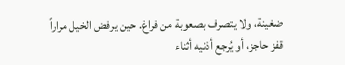ضغينة، ولا يتصرف بصعوبة من فراغ. حين يرفض الخيل مراراً قفز حاجز، أو يُرجع أذنيه أثناء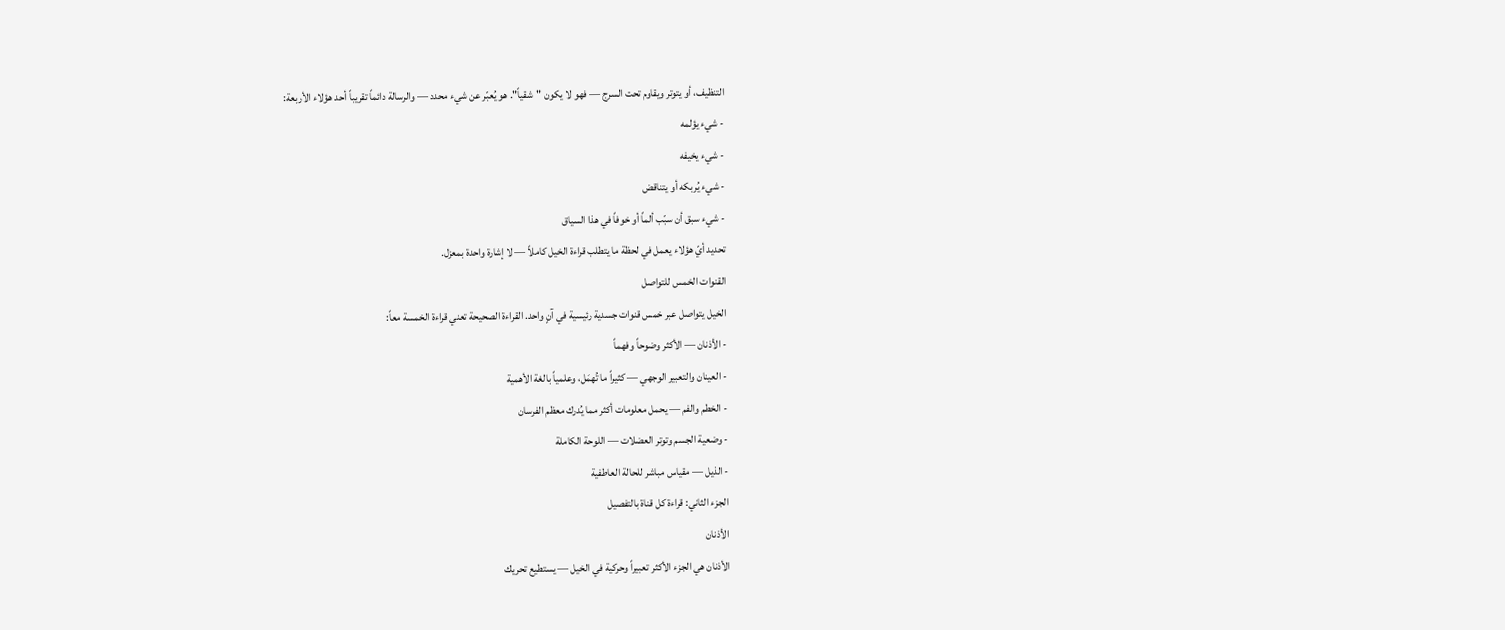التنظيف، أو يتوتر ويقاوم تحت السرج — فهو لا يكون "شقياً". هو يُعبّر عن شيء محدد — والرسالة دائماً تقريباً أحد هؤلاء الأربعة:
- شيء يؤلمه
- شيء يخيفه
- شيء يُربكه أو يتناقض
- شيء سبق أن سبّب ألماً أو خوفاً في هذا السياق
تحديد أيّ هؤلاء يعمل في لحظة ما يتطلب قراءة الخيل كاملاً — لا إشارة واحدة بمعزل.
القنوات الخمس للتواصل
الخيل يتواصل عبر خمس قنوات جسدية رئيسية في آنٍ واحد. القراءة الصحيحة تعني قراءة الخمسة معاً:
- الأذنان — الأكثر وضوحاً وفهماً
- العينان والتعبير الوجهي — كثيراً ما تُهمَل، وعلمياً بالغة الأهمية
- الخطم والفم — يحمل معلومات أكثر مما يُدرك معظم الفرسان
- وضعية الجسم وتوتر العضلات — اللوحة الكاملة
- الذيل — مقياس مباشر للحالة العاطفية
الجزء الثاني: قراءة كل قناة بالتفصيل
الأذنان
الأذنان هي الجزء الأكثر تعبيراً وحركية في الخيل — يستطيع تحريك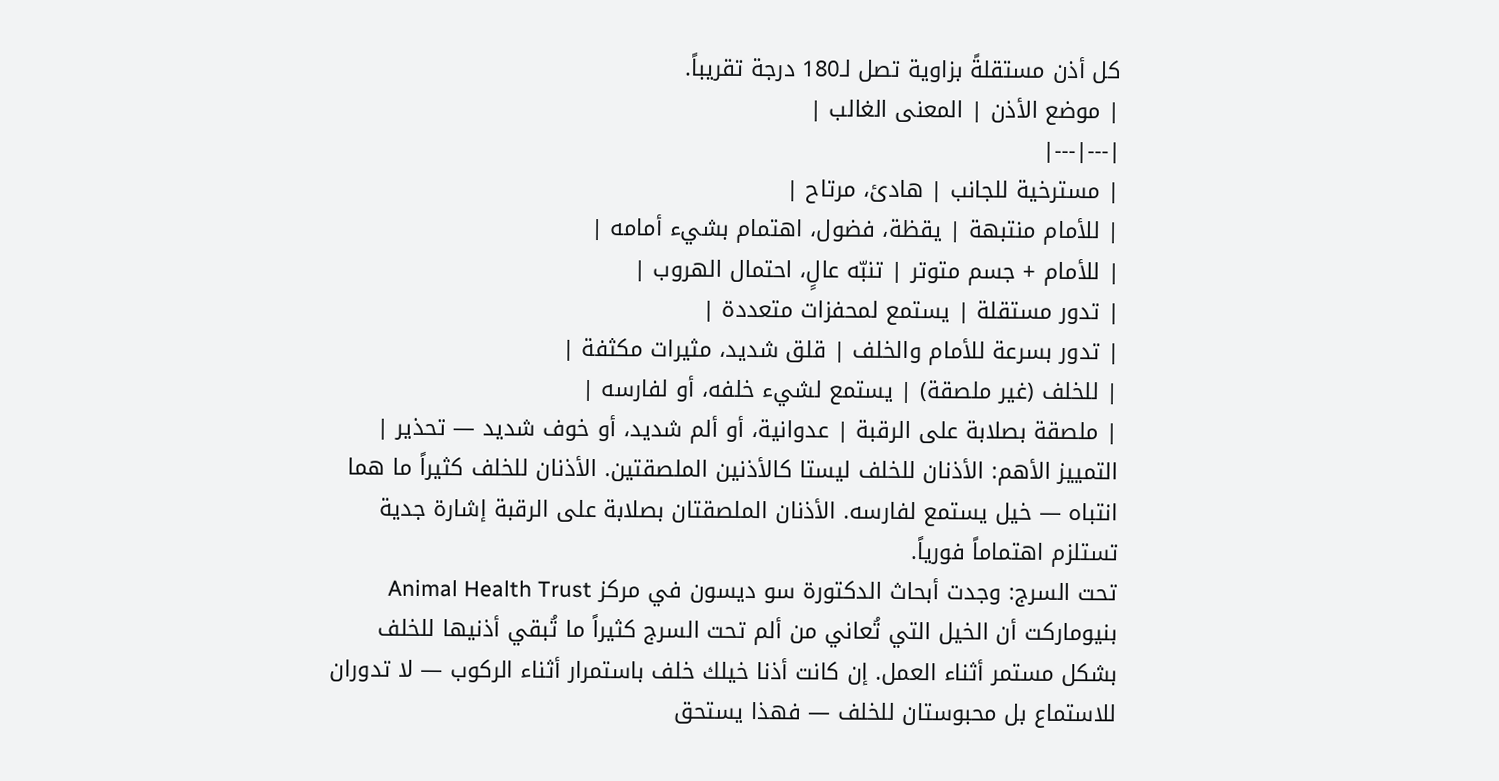كل أذن مستقلةً بزاوية تصل لـ180 درجة تقريباً.
| موضع الأذن | المعنى الغالب |
|---|---|
| مسترخية للجانب | هادئ، مرتاح |
| للأمام منتبهة | يقظة، فضول، اهتمام بشيء أمامه |
| للأمام + جسم متوتر | تنبّه عالٍ، احتمال الهروب |
| تدور مستقلة | يستمع لمحفزات متعددة |
| تدور بسرعة للأمام والخلف | قلق شديد، مثيرات مكثفة |
| للخلف (غير ملصقة) | يستمع لشيء خلفه، أو لفارسه |
| ملصقة بصلابة على الرقبة | عدوانية، أو ألم شديد، أو خوف شديد — تحذير |
التمييز الأهم: الأذنان للخلف ليستا كالأذنين الملصقتين. الأذنان للخلف كثيراً ما هما انتباه — خيل يستمع لفارسه. الأذنان الملصقتان بصلابة على الرقبة إشارة جدية تستلزم اهتماماً فورياً.
تحت السرج: وجدت أبحاث الدكتورة سو ديسون في مركز Animal Health Trust بنيوماركت أن الخيل التي تُعاني من ألم تحت السرج كثيراً ما تُبقي أذنيها للخلف بشكل مستمر أثناء العمل. إن كانت أذنا خيلك خلف باستمرار أثناء الركوب — لا تدوران للاستماع بل محبوستان للخلف — فهذا يستحق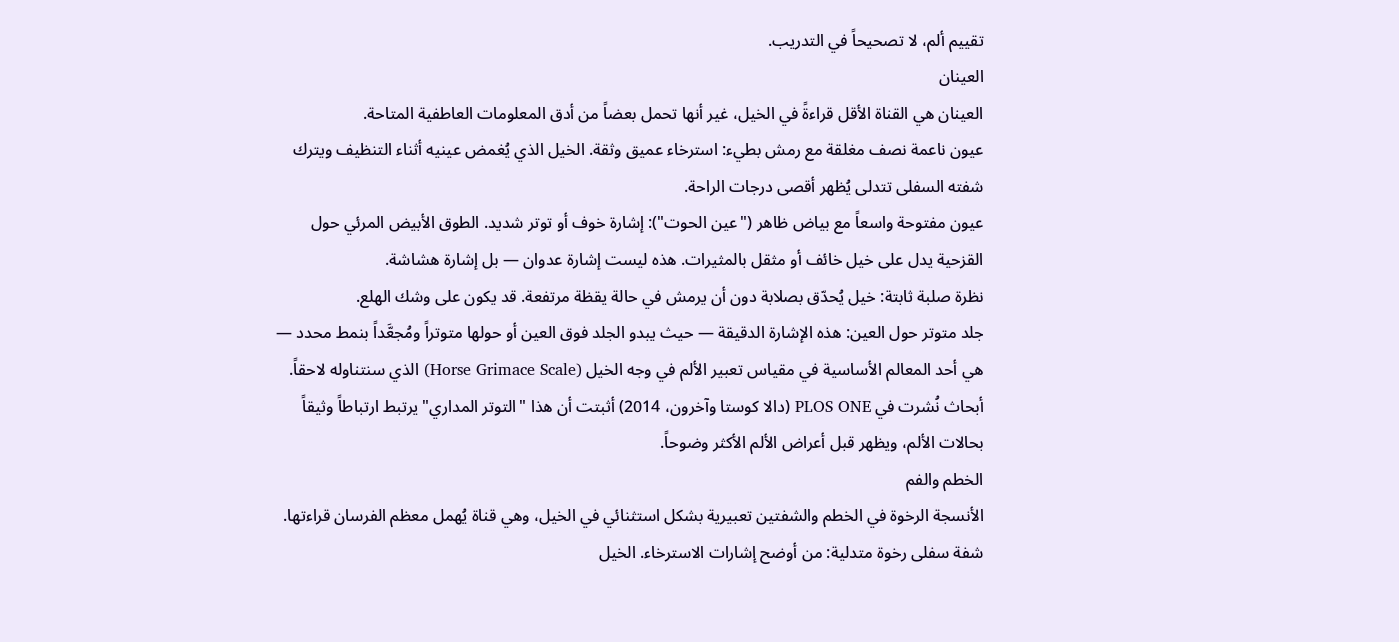تقييم ألم، لا تصحيحاً في التدريب.
العينان
العينان هي القناة الأقل قراءةً في الخيل، غير أنها تحمل بعضاً من أدق المعلومات العاطفية المتاحة.
عيون ناعمة نصف مغلقة مع رمش بطيء: استرخاء عميق وثقة. الخيل الذي يُغمض عينيه أثناء التنظيف ويترك شفته السفلى تتدلى يُظهر أقصى درجات الراحة.
عيون مفتوحة واسعاً مع بياض ظاهر ("عين الحوت"): إشارة خوف أو توتر شديد. الطوق الأبيض المرئي حول القزحية يدل على خيل خائف أو مثقل بالمثيرات. هذه ليست إشارة عدوان — بل إشارة هشاشة.
نظرة صلبة ثابتة: خيل يُحدّق بصلابة دون أن يرمش في حالة يقظة مرتفعة. قد يكون على وشك الهلع.
جلد متوتر حول العين: هذه الإشارة الدقيقة — حيث يبدو الجلد فوق العين أو حولها متوتراً ومُجعَّداً بنمط محدد — هي أحد المعالم الأساسية في مقياس تعبير الألم في وجه الخيل (Horse Grimace Scale) الذي سنتناوله لاحقاً. أبحاث نُشرت في PLOS ONE (دالا كوستا وآخرون، 2014) أثبتت أن هذا "التوتر المداري" يرتبط ارتباطاً وثيقاً بحالات الألم، ويظهر قبل أعراض الألم الأكثر وضوحاً.
الخطم والفم
الأنسجة الرخوة في الخطم والشفتين تعبيرية بشكل استثنائي في الخيل، وهي قناة يُهمل معظم الفرسان قراءتها.
شفة سفلى رخوة متدلية: من أوضح إشارات الاسترخاء. الخيل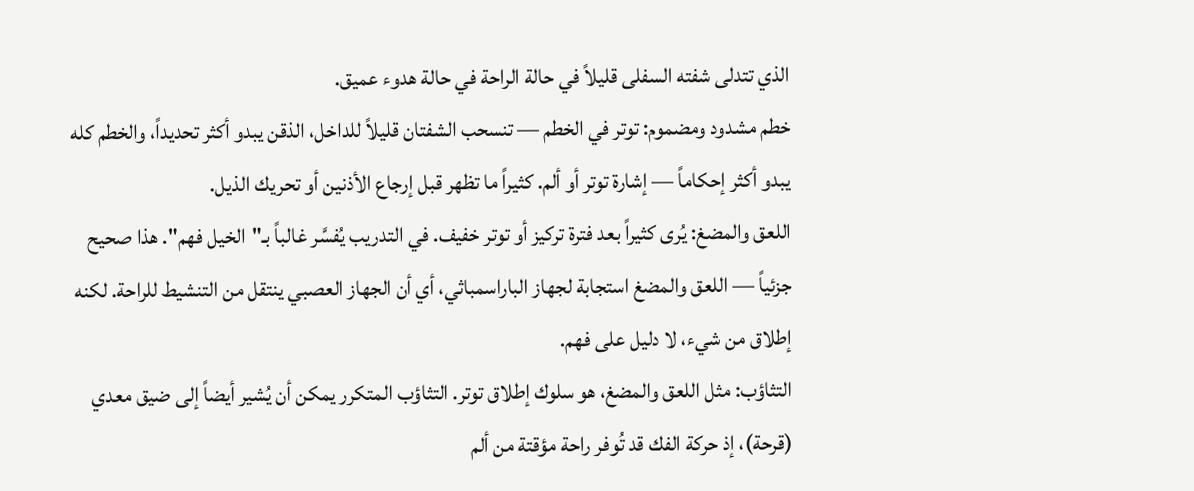الذي تتدلى شفته السفلى قليلاً في حالة الراحة في حالة هدوء عميق.
خطم مشدود ومضموم: توتر في الخطم — تنسحب الشفتان قليلاً للداخل، الذقن يبدو أكثر تحديداً، والخطم كله يبدو أكثر إحكاماً — إشارة توتر أو ألم. كثيراً ما تظهر قبل إرجاع الأذنين أو تحريك الذيل.
اللعق والمضغ: يُرى كثيراً بعد فترة تركيز أو توتر خفيف. في التدريب يُفسَّر غالباً بـ"الخيل فهم". هذا صحيح جزئياً — اللعق والمضغ استجابة لجهاز الباراسمباثي، أي أن الجهاز العصبي ينتقل من التنشيط للراحة. لكنه إطلاق من شيء، لا دليل على فهم.
التثاؤب: مثل اللعق والمضغ، هو سلوك إطلاق توتر. التثاؤب المتكرر يمكن أن يُشير أيضاً إلى ضيق معدي (قرحة)، إذ حركة الفك قد تُوفر راحة مؤقتة من ألم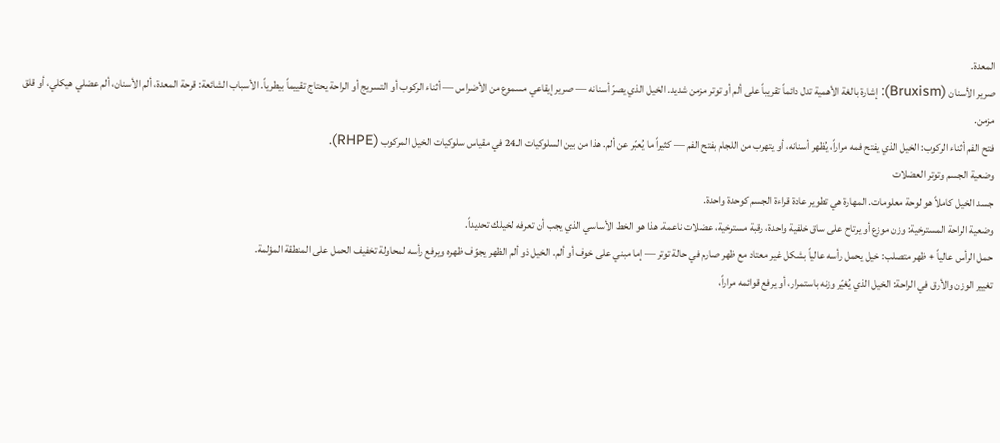المعدة.
صرير الأسنان (Bruxism): إشارة بالغة الأهمية تدل دائماً تقريباً على ألم أو توتر مزمن شديد. الخيل الذي يصرّ أسنانه — صرير إيقاعي مسموع من الأضراس — أثناء الركوب أو التسريج أو الراحة يحتاج تقييماً بيطرياً. الأسباب الشائعة: قرحة المعدة، ألم الأسنان، ألم عضلي هيكلي، أو قلق مزمن.
فتح الفم أثناء الركوب: الخيل الذي يفتح فمه مراراً، يُظهر أسنانه، أو يتهرب من اللجام بفتح الفم — كثيراً ما يُعبّر عن ألم. هذا من بين السلوكيات الـ24 في مقياس سلوكيات الخيل المركوب (RHPE).
وضعية الجسم وتوتر العضلات
جسد الخيل كاملاً هو لوحة معلومات. المهارة هي تطوير عادة قراءة الجسم كوحدة واحدة.
وضعية الراحة المسترخية: وزن موزع أو يرتاح على ساق خلفية واحدة، رقبة مسترخية، عضلات ناعمة. هذا هو الخط الأساسي الذي يجب أن تعرفه لخيلك تحديداً.
حمل الرأس عالياً + ظهر متصلب: خيل يحمل رأسه عالياً بشكل غير معتاد مع ظهر صارم في حالة توتر — إما مبني على خوف أو ألم. الخيل ذو ألم الظهر يجوّف ظهره ويرفع رأسه لمحاولة تخفيف الحمل على المنطقة المؤلمة.
تغيير الوزن والأرق في الراحة: الخيل الذي يُغيّر وزنه باستمرار، أو يرفع قوائمه مراراً،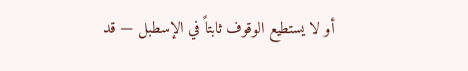أو لا يستطيع الوقوف ثابتاً في الإسطبل — قد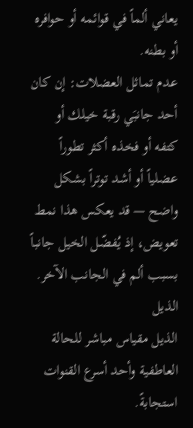يعاني ألماً في قوائمه أو حوافره أو بطنه.
عدم تماثل العضلات: إن كان أحد جانبَي رقبة خيلك أو كتفه أو فخذه أكثر تطوراً عضلياً أو أشد توتراً بشكل واضح — قد يعكس هذا نمط تعويض، إذ يُفضّل الخيل جانباً بسبب ألم في الجانب الآخر.
الذيل
الذيل مقياس مباشر للحالة العاطفية وأحد أسرع القنوات استجابةً.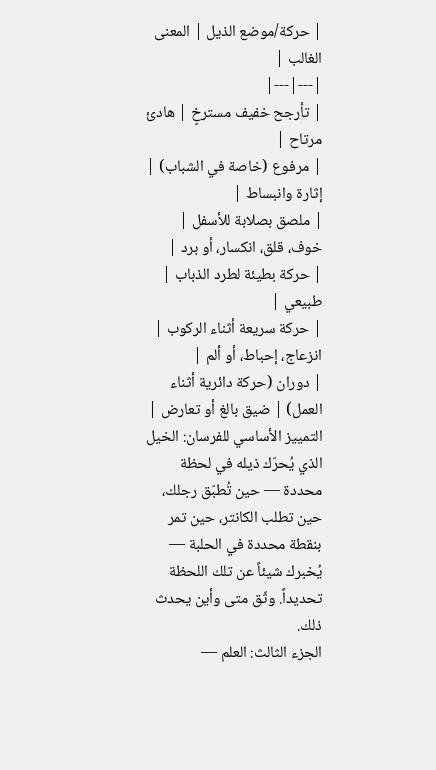| حركة/موضع الذيل | المعنى الغالب |
|---|---|
| تأرجح خفيف مسترخٍ | هادئ مرتاح |
| مرفوع (خاصة في الشباب) | إثارة وانبساط |
| ملصق بصلابة للأسفل | خوف، قلق، انكسار، أو برد |
| حركة بطيئة لطرد الذباب | طبيعي |
| حركة سريعة أثناء الركوب | انزعاج، إحباط، أو ألم |
| دوران (حركة دائرية أثناء العمل) | ضيق بالغ أو تعارض |
التمييز الأساسي للفرسان: الخيل الذي يُحرّك ذيله في لحظة محددة — حين تُطبّق رجلك، حين تطلب الكانتر، حين تمر بنقطة محددة في الحلبة — يُخبرك شيئاً عن تلك اللحظة تحديداً. وثّق متى وأين يحدث ذلك.
الجزء الثالث: العلم —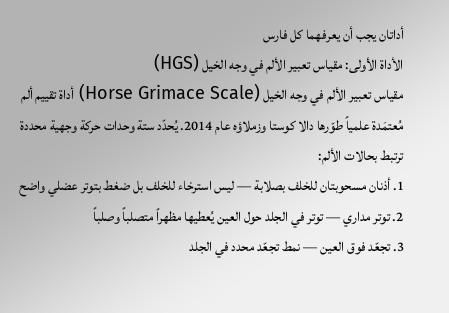أداتان يجب أن يعرفهما كل فارس
الأداة الأولى: مقياس تعبير الألم في وجه الخيل (HGS)
مقياس تعبير الألم في وجه الخيل (Horse Grimace Scale) أداة تقييم ألم مُعتمَدة علمياً طوّرها دالا كوستا وزملاؤه عام 2014. يُحدّد ستة وحدات حركة وجهية محددة ترتبط بحالات الألم:
1. أذنان مسحوبتان للخلف بصلابة — ليس استرخاء للخلف بل ضغط بتوتر عضلي واضح
2. توتر مداري — توتر في الجلد حول العين يُعطيها مظهراً متصلباً وصلباً
3. تجعّد فوق العين — نمط تجعّد محدد في الجلد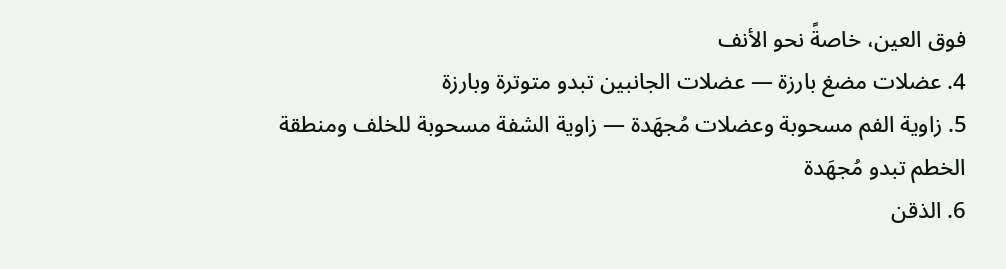فوق العين، خاصةً نحو الأنف
4. عضلات مضغ بارزة — عضلات الجانبين تبدو متوترة وبارزة
5. زاوية الفم مسحوبة وعضلات مُجهَدة — زاوية الشفة مسحوبة للخلف ومنطقة الخطم تبدو مُجهَدة
6. الذقن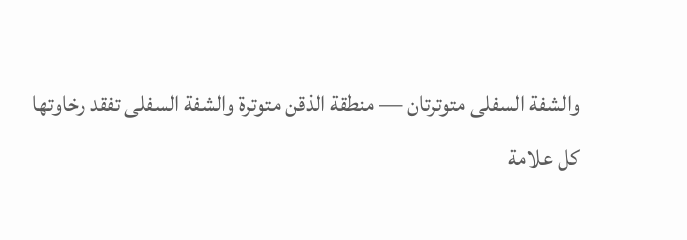والشفة السفلى متوترتان — منطقة الذقن متوترة والشفة السفلى تفقد رخاوتها
كل علامة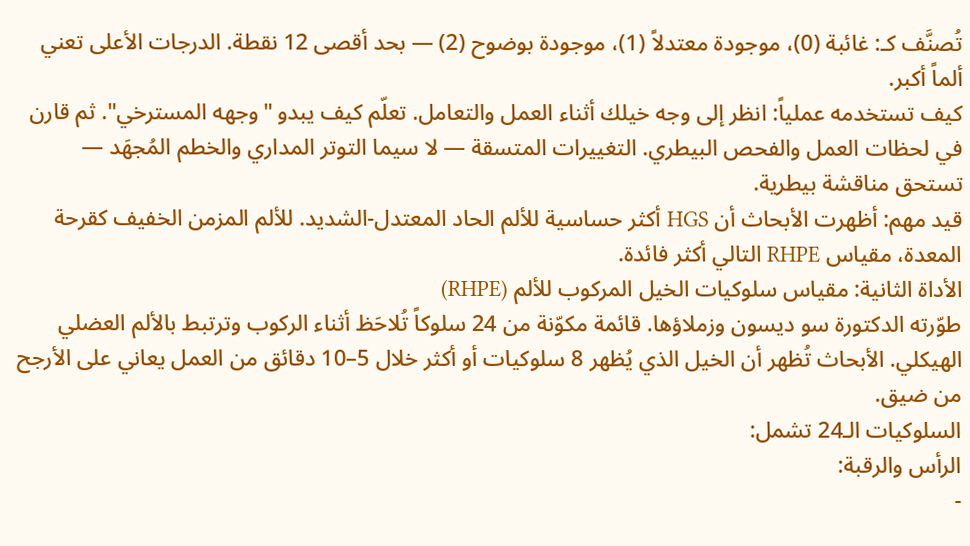تُصنَّف كـ: غائبة (0)، موجودة معتدلاً (1)، موجودة بوضوح (2) — بحد أقصى 12 نقطة. الدرجات الأعلى تعني ألماً أكبر.
كيف تستخدمه عملياً: انظر إلى وجه خيلك أثناء العمل والتعامل. تعلّم كيف يبدو "وجهه المسترخي". ثم قارن في لحظات العمل والفحص البيطري. التغييرات المتسقة — لا سيما التوتر المداري والخطم المُجهَد — تستحق مناقشة بيطرية.
قيد مهم: أظهرت الأبحاث أن HGS أكثر حساسية للألم الحاد المعتدل-الشديد. للألم المزمن الخفيف كقرحة المعدة، مقياس RHPE التالي أكثر فائدة.
الأداة الثانية: مقياس سلوكيات الخيل المركوب للألم (RHPE)
طوّرته الدكتورة سو ديسون وزملاؤها. قائمة مكوّنة من 24 سلوكاً تُلاحَظ أثناء الركوب وترتبط بالألم العضلي الهيكلي. الأبحاث تُظهر أن الخيل الذي يُظهر 8 سلوكيات أو أكثر خلال 5–10 دقائق من العمل يعاني على الأرجح من ضيق.
السلوكيات الـ24 تشمل:
الرأس والرقبة:
-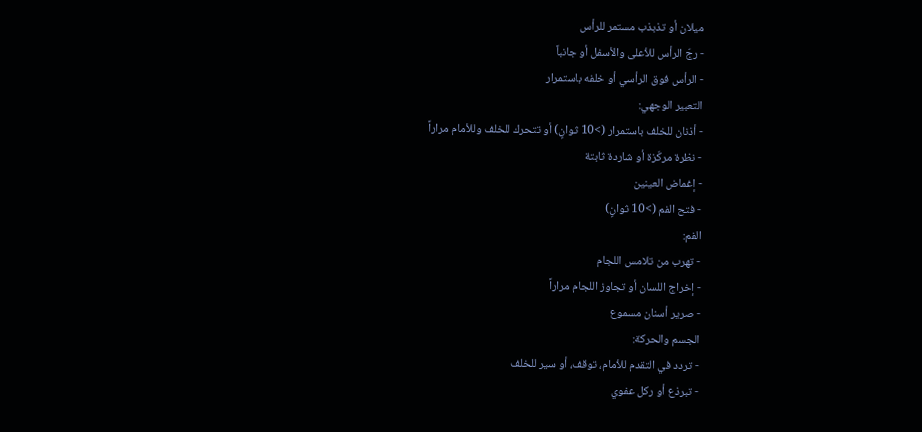ميلان أو تذبذب مستمر للرأس
- رجّ الرأس للأعلى والأسفل أو جانباً
- الرأس فوق الرأسي أو خلفه باستمرار
التعبير الوجهي:
- أذنان للخلف باستمرار (>10 ثوانٍ) أو تتحرك للخلف وللأمام مراراً
- نظرة مركّزة أو شاردة ثابتة
- إغماض العينين
- فتح الفم (>10 ثوانٍ)
الفم:
- تهرب من تلامس اللجام
- إخراج اللسان أو تجاوز اللجام مراراً
- صرير أسنان مسموع
الجسم والحركة:
- تردد في التقدم للأمام، توقف، أو سير للخلف
- تبرذع أو ركل عفوي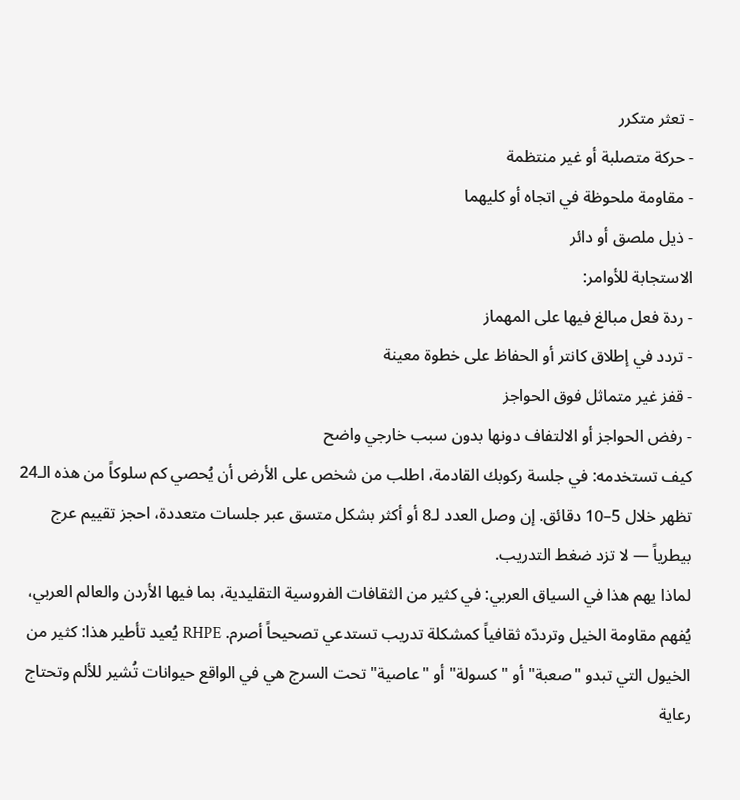- تعثر متكرر
- حركة متصلبة أو غير منتظمة
- مقاومة ملحوظة في اتجاه أو كليهما
- ذيل ملصق أو دائر
الاستجابة للأوامر:
- ردة فعل مبالغ فيها على المهماز
- تردد في إطلاق كانتر أو الحفاظ على خطوة معينة
- قفز غير متماثل فوق الحواجز
- رفض الحواجز أو الالتفاف دونها بدون سبب خارجي واضح
كيف تستخدمه: في جلسة ركوبك القادمة، اطلب من شخص على الأرض أن يُحصي كم سلوكاً من هذه الـ24 تظهر خلال 5–10 دقائق. إن وصل العدد لـ8 أو أكثر بشكل متسق عبر جلسات متعددة، احجز تقييم عرج بيطرياً — لا تزد ضغط التدريب.
لماذا يهم هذا في السياق العربي: في كثير من الثقافات الفروسية التقليدية، بما فيها الأردن والعالم العربي، يُفهم مقاومة الخيل وترددّه ثقافياً كمشكلة تدريب تستدعي تصحيحاً أصرم. RHPE يُعيد تأطير هذا: كثير من الخيول التي تبدو "صعبة" أو "كسولة" أو "عاصية" تحت السرج هي في الواقع حيوانات تُشير للألم وتحتاج رعاية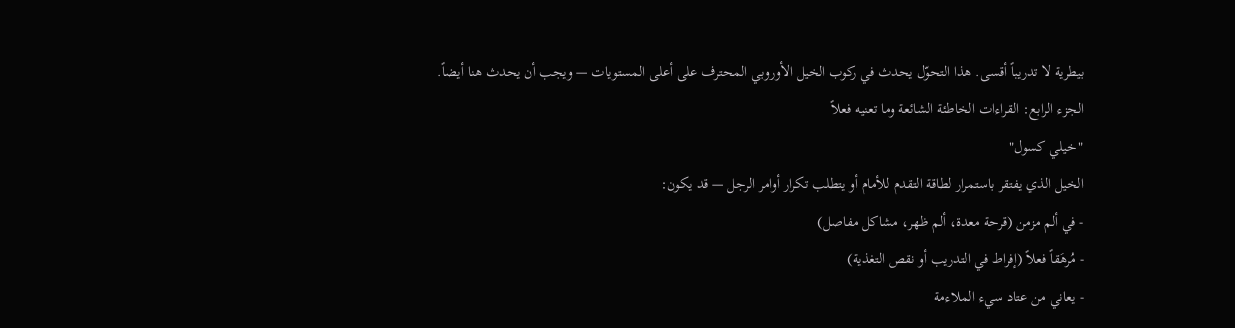بيطرية لا تدريباً أقسى. هذا التحوّل يحدث في ركوب الخيل الأوروبي المحترف على أعلى المستويات — ويجب أن يحدث هنا أيضاً.
الجزء الرابع: القراءات الخاطئة الشائعة وما تعنيه فعلاً
"خيلي كسول"
الخيل الذي يفتقر باستمرار لطاقة التقدم للأمام أو يتطلب تكرار أوامر الرجل — قد يكون:
- في ألم مزمن (قرحة معدة، ألم ظهر، مشاكل مفاصل)
- مُرهَقاً فعلاً (إفراط في التدريب أو نقص التغذية)
- يعاني من عتاد سيء الملاءمة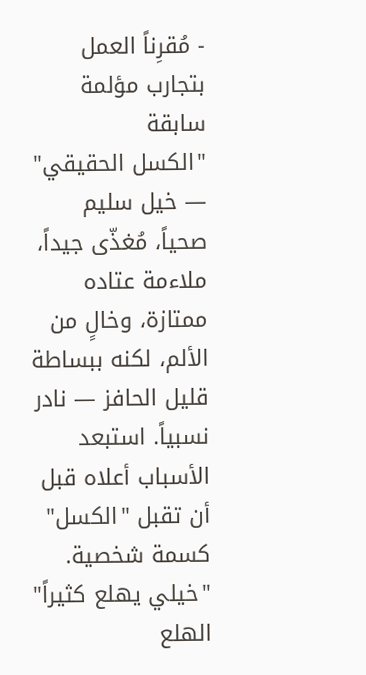- مُقرِناً العمل بتجارب مؤلمة سابقة
"الكسل الحقيقي" — خيل سليم صحياً، مُغذّى جيداً، ملاءمة عتاده ممتازة، وخالٍ من الألم، لكنه ببساطة قليل الحافز — نادر نسبياً. استبعد الأسباب أعلاه قبل أن تقبل "الكسل" كسمة شخصية.
"خيلي يهلع كثيراً"
الهلع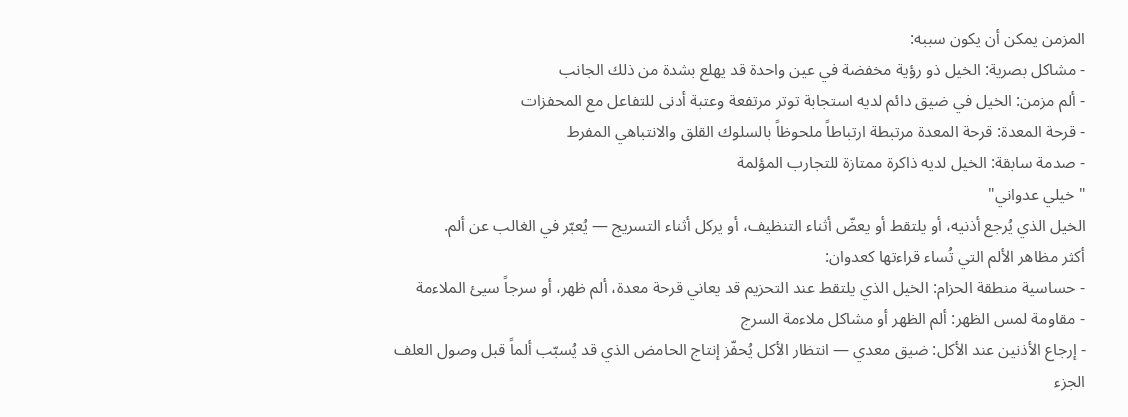المزمن يمكن أن يكون سببه:
- مشاكل بصرية: الخيل ذو رؤية مخفضة في عين واحدة قد يهلع بشدة من ذلك الجانب
- ألم مزمن: الخيل في ضيق دائم لديه استجابة توتر مرتفعة وعتبة أدنى للتفاعل مع المحفزات
- قرحة المعدة: قرحة المعدة مرتبطة ارتباطاً ملحوظاً بالسلوك القلق والانتباهي المفرط
- صدمة سابقة: الخيل لديه ذاكرة ممتازة للتجارب المؤلمة
"خيلي عدواني"
الخيل الذي يُرجع أذنيه، أو يلتقط أو يعضّ أثناء التنظيف، أو يركل أثناء التسريج — يُعبّر في الغالب عن ألم.
أكثر مظاهر الألم التي تُساء قراءتها كعدوان:
- حساسية منطقة الحزام: الخيل الذي يلتقط عند التحزيم قد يعاني قرحة معدة، ألم ظهر، أو سرجاً سيئ الملاءمة
- مقاومة لمس الظهر: ألم الظهر أو مشاكل ملاءمة السرج
- إرجاع الأذنين عند الأكل: ضيق معدي — انتظار الأكل يُحفّز إنتاج الحامض الذي قد يُسبّب ألماً قبل وصول العلف
الجزء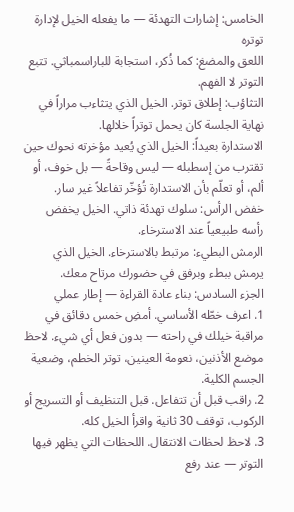الخامس: إشارات التهدئة — ما يفعله الخيل لإدارة توتره
اللعق والمضغ: كما ذُكر، استجابة للباراسمباثي. تتبع التوتر لا الفهم.
التثاؤب: إطلاق توتر. الخيل الذي يتثاءب مراراً في نهاية الجلسة كان يحمل توتراً خلالها.
الاستدارة بعيداً: الخيل الذي يُعيد مؤخرته نحوك حين تقترب من إسطبله — ليس وقاحةً — بل خوف، أو ألم، أو تعلّم بأن الاستدارة تُؤخّر تفاعلاً غير سار.
خفض الرأس: سلوك تهدئة ذاتي. الخيل يخفض رأسه طبيعياً عند الاسترخاء.
الرمش البطيء: مرتبط بالاسترخاء. الخيل الذي يرمش ببطء وبرفق في حضورك مرتاح معك.
الجزء السادس: بناء عادة القراءة — إطار عملي
1. اعرف خطّه الأساسي. أمضِ خمس دقائق في مراقبة خيلك في راحته — بدون فعل أي شيء. لاحظ موضع الأذنين، نعومة العينين، توتر الخطم، وضعية الجسم الكلية.
2. راقب قبل أن تتفاعل. قبل التنظيف أو التسريج أو الركوب، توقف 30 ثانية واقرأ الخيل كله.
3. لاحظ لحظات الانتقال. اللحظات التي يظهر فيها التوتر — عند رفع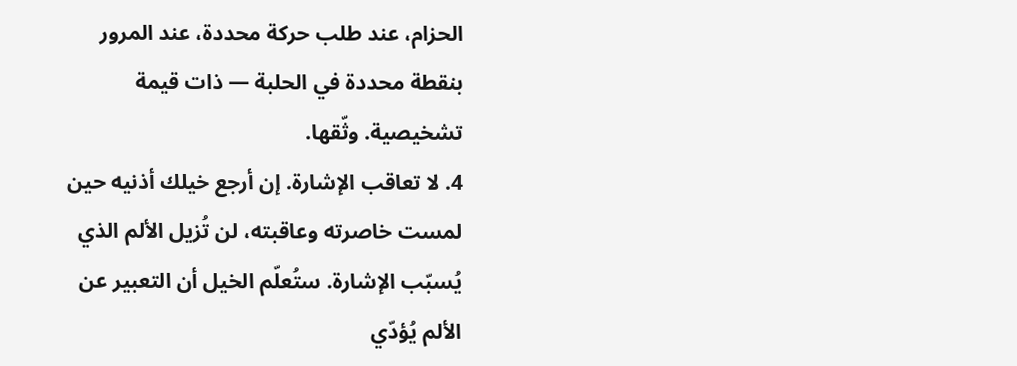الحزام، عند طلب حركة محددة، عند المرور بنقطة محددة في الحلبة — ذات قيمة تشخيصية. وثّقها.
4. لا تعاقب الإشارة. إن أرجع خيلك أذنيه حين لمست خاصرته وعاقبته، لن تُزيل الألم الذي يُسبّب الإشارة. ستُعلّم الخيل أن التعبير عن الألم يُؤدّي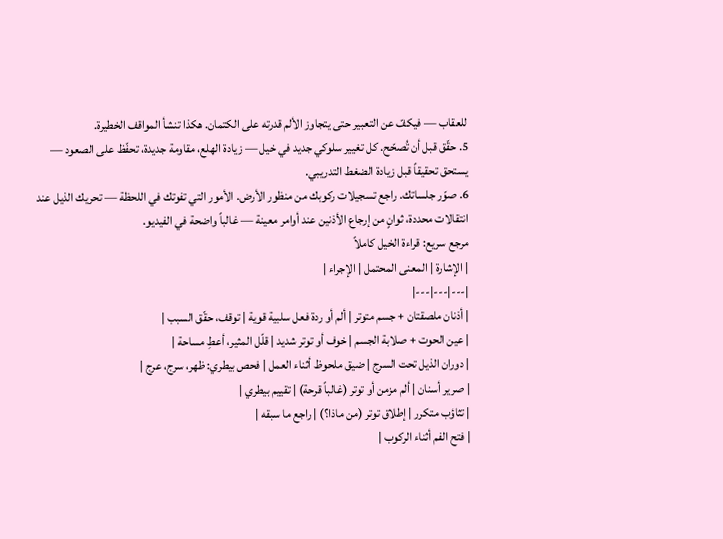للعقاب — فيكفّ عن التعبير حتى يتجاوز الألم قدرته على الكتمان. هكذا تنشأ المواقف الخطيرة.
5. حقّق قبل أن تُصحّح. كل تغيير سلوكي جديد في خيل — زيادة الهلع، مقاومة جديدة، تحفّظ على الصعود — يستحق تحقيقاً قبل زيادة الضغط التدريبي.
6. صوّر جلساتك. راجع تسجيلات ركوبك من منظور الأرض. الأمور التي تفوتك في اللحظة — تحريك الذيل عند انتقالات محددة، ثوانٍ من إرجاع الأذنين عند أوامر معينة — غالباً واضحة في الفيديو.
مرجع سريع: قراءة الخيل كاملاً
| الإشارة | المعنى المحتمل | الإجراء |
|---|---|---|
| أذنان ملصقتان + جسم متوتر | ألم أو ردة فعل سلبية قوية | توقف، حقّق السبب |
| عين الحوت + صلابة الجسم | خوف أو توتر شديد | قلّل المثير، أعطِ مساحة |
| دوران الذيل تحت السرج | ضيق ملحوظ أثناء العمل | فحص بيطري: ظهر، سرج، عرج |
| صرير أسنان | ألم مزمن أو توتر (غالباً قرحة) | تقييم بيطري |
| تثاؤب متكرر | إطلاق توتر (من ماذا؟) | راجع ما سبقه |
| فتح الفم أثناء الركوب |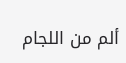ألم من اللجام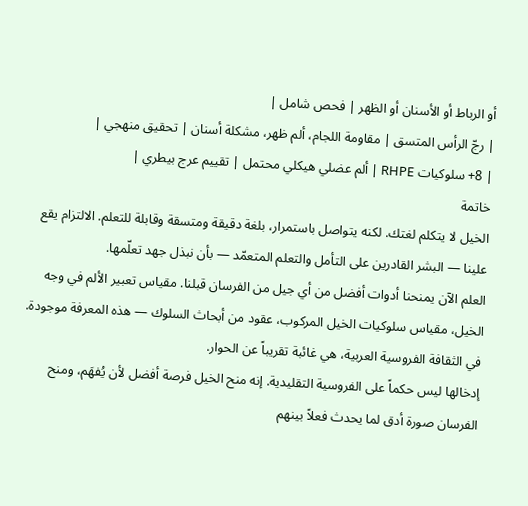أو الرباط أو الأسنان أو الظهر | فحص شامل |
| رجّ الرأس المتسق | مقاومة اللجام، ألم ظهر، مشكلة أسنان | تحقيق منهجي |
| 8+ سلوكيات RHPE | ألم عضلي هيكلي محتمل | تقييم عرج بيطري |
خاتمة
الخيل لا يتكلم لغتك. لكنه يتواصل باستمرار، بلغة دقيقة ومتسقة وقابلة للتعلم. الالتزام يقع علينا — البشر القادرين على التأمل والتعلم المتعمّد — بأن نبذل جهد تعلّمها.
العلم الآن يمنحنا أدوات أفضل من أي جيل من الفرسان قبلنا. مقياس تعبير الألم في وجه الخيل، مقياس سلوكيات الخيل المركوب، عقود من أبحاث السلوك — هذه المعرفة موجودة. في الثقافة الفروسية العربية، هي غائبة تقريباً عن الحوار.
إدخالها ليس حكماً على الفروسية التقليدية. إنه منح الخيل فرصة أفضل لأن يُفهَم، ومنح الفرسان صورة أدق لما يحدث فعلاً بينهم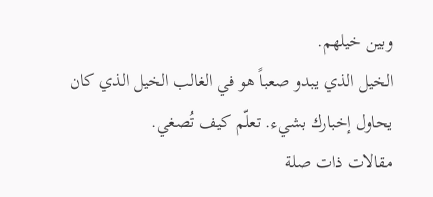وبين خيلهم.
الخيل الذي يبدو صعباً هو في الغالب الخيل الذي كان يحاول إخبارك بشيء. تعلّم كيف تُصغي.
مقالات ذات صلة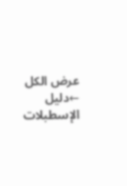عرض الكل ←دليل الإسطبلات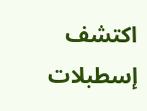اكتشف إسطبلات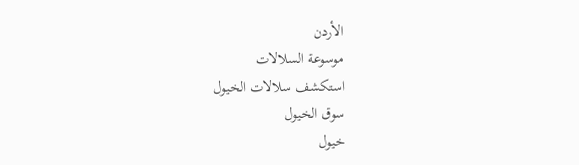الأردن
موسوعة السلالات
استكشف سلالات الخيول
سوق الخيول
خيول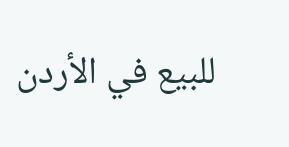للبيع في الأردن